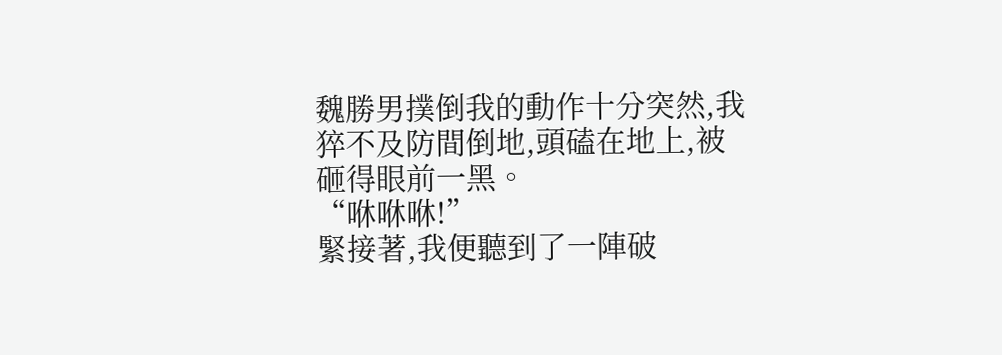魏勝男撲倒我的動作十分突然,我猝不及防間倒地,頭磕在地上,被砸得眼前一黑。
“咻咻咻!”
緊接著,我便聽到了一陣破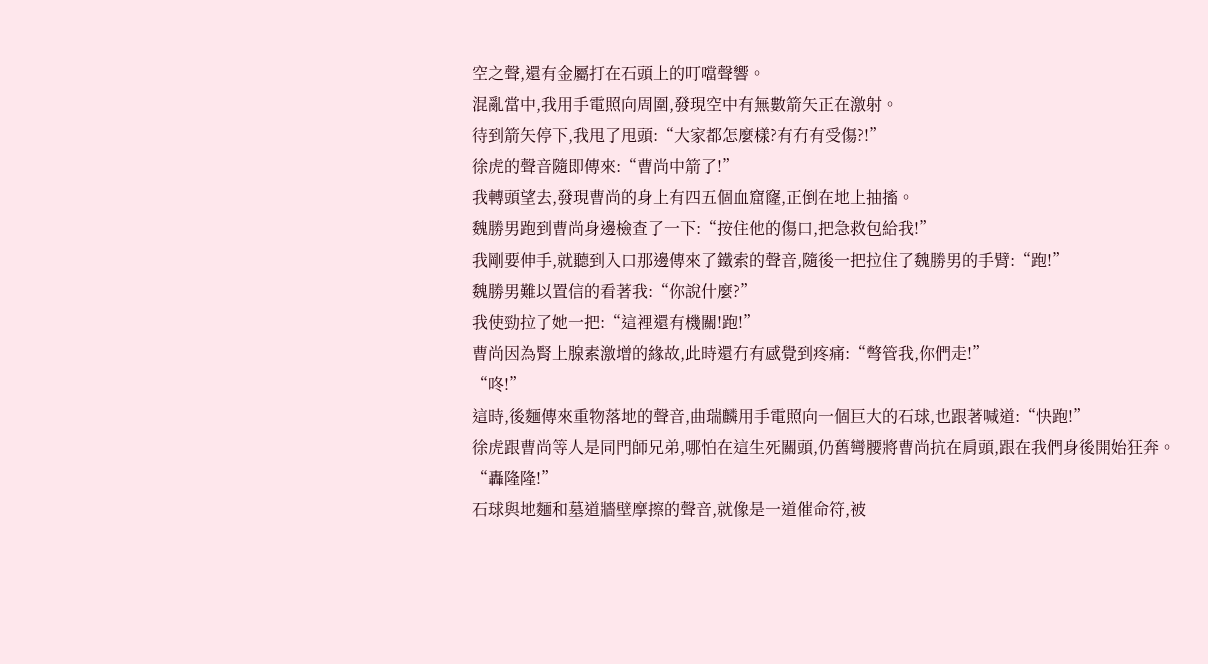空之聲,還有金屬打在石頭上的叮噹聲響。
混亂當中,我用手電照向周圍,發現空中有無數箭矢正在激射。
待到箭矢停下,我甩了甩頭:“大家都怎麼樣?有冇有受傷?!”
徐虎的聲音隨即傳來:“曹尚中箭了!”
我轉頭望去,發現曹尚的身上有四五個血窟窿,正倒在地上抽搐。
魏勝男跑到曹尚身邊檢查了一下:“按住他的傷口,把急救包給我!”
我剛要伸手,就聽到入口那邊傳來了鐵索的聲音,隨後一把拉住了魏勝男的手臂:“跑!”
魏勝男難以置信的看著我:“你說什麼?”
我使勁拉了她一把:“這裡還有機關!跑!”
曹尚因為腎上腺素激增的緣故,此時還冇有感覺到疼痛:“彆管我,你們走!”
“咚!”
這時,後麵傳來重物落地的聲音,曲瑞麟用手電照向一個巨大的石球,也跟著喊道:“快跑!”
徐虎跟曹尚等人是同門師兄弟,哪怕在這生死關頭,仍舊彎腰將曹尚抗在肩頭,跟在我們身後開始狂奔。
“轟隆隆!”
石球與地麵和墓道牆壁摩擦的聲音,就像是一道催命符,被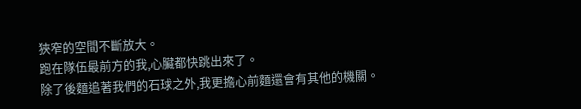狹窄的空間不斷放大。
跑在隊伍最前方的我,心臟都快跳出來了。
除了後麵追著我們的石球之外,我更擔心前麵還會有其他的機關。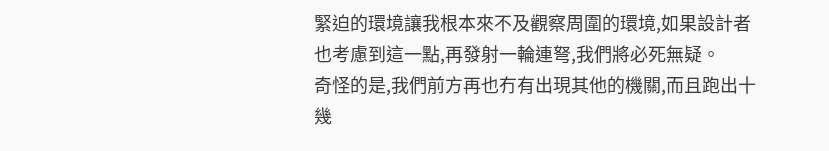緊迫的環境讓我根本來不及觀察周圍的環境,如果設計者也考慮到這一點,再發射一輪連弩,我們將必死無疑。
奇怪的是,我們前方再也冇有出現其他的機關,而且跑出十幾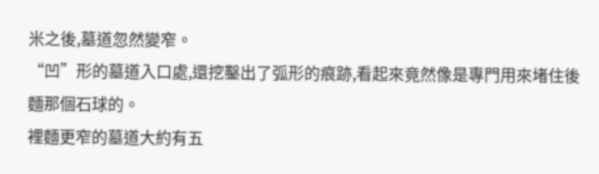米之後,墓道忽然變窄。
“凹”形的墓道入口處,還挖鑿出了弧形的痕跡,看起來竟然像是專門用來堵住後麵那個石球的。
裡麵更窄的墓道大約有五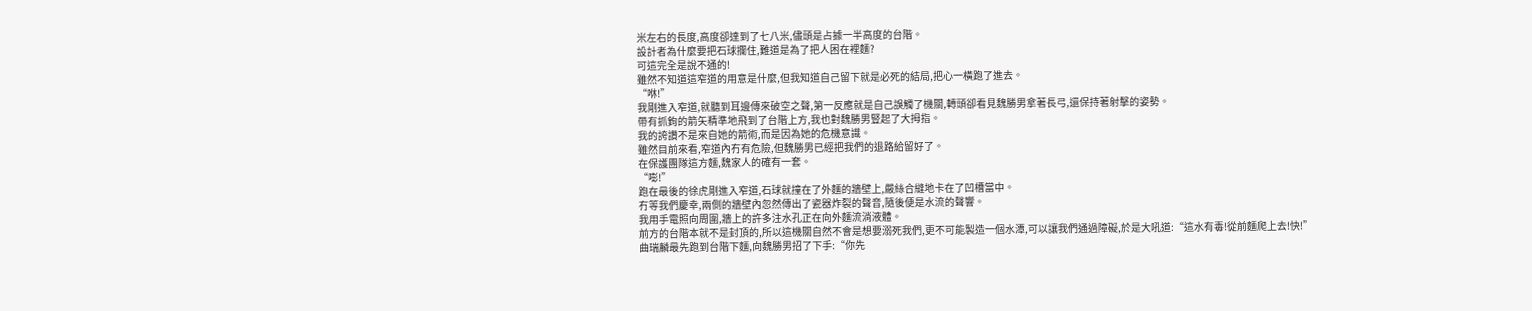米左右的長度,高度卻達到了七八米,儘頭是占據一半高度的台階。
設計者為什麼要把石球攔住,難道是為了把人困在裡麵?
可這完全是說不通的!
雖然不知道這窄道的用意是什麼,但我知道自己留下就是必死的結局,把心一橫跑了進去。
“咻!”
我剛進入窄道,就聽到耳邊傳來破空之聲,第一反應就是自己誤觸了機關,轉頭卻看見魏勝男拿著長弓,還保持著射擊的姿勢。
帶有抓鉤的箭矢精準地飛到了台階上方,我也對魏勝男豎起了大拇指。
我的誇讚不是來自她的箭術,而是因為她的危機意識。
雖然目前來看,窄道內冇有危險,但魏勝男已經把我們的退路給留好了。
在保護團隊這方麵,魏家人的確有一套。
“嘭!”
跑在最後的徐虎剛進入窄道,石球就撞在了外麵的牆壁上,嚴絲合縫地卡在了凹槽當中。
冇等我們慶幸,兩側的牆壁內忽然傳出了瓷器炸裂的聲音,隨後便是水流的聲響。
我用手電照向周圍,牆上的許多注水孔正在向外麵流淌液體。
前方的台階本就不是封頂的,所以這機關自然不會是想要溺死我們,更不可能製造一個水潭,可以讓我們通過障礙,於是大吼道:“這水有毒!從前麵爬上去!快!”
曲瑞麟最先跑到台階下麵,向魏勝男招了下手:“你先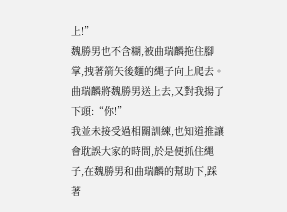上!”
魏勝男也不含糊,被曲瑞麟拖住腳掌,拽著箭矢後麵的繩子向上爬去。
曲瑞麟將魏勝男送上去,又對我揚了下頭:“你!”
我並未接受過相關訓練,也知道推讓會耽誤大家的時間,於是便抓住繩子,在魏勝男和曲瑞麟的幫助下,踩著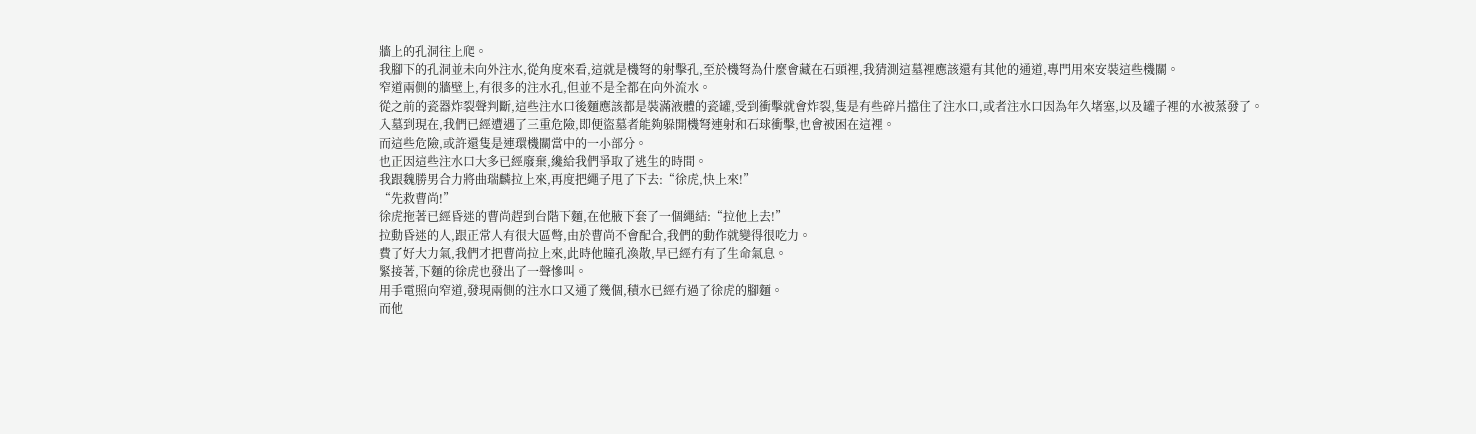牆上的孔洞往上爬。
我腳下的孔洞並未向外注水,從角度來看,這就是機弩的射擊孔,至於機弩為什麼會藏在石頭裡,我猜測這墓裡應該還有其他的通道,專門用來安裝這些機關。
窄道兩側的牆壁上,有很多的注水孔,但並不是全都在向外流水。
從之前的瓷器炸裂聲判斷,這些注水口後麵應該都是裝滿液體的瓷罐,受到衝擊就會炸裂,隻是有些碎片擋住了注水口,或者注水口因為年久堵塞,以及罐子裡的水被蒸發了。
入墓到現在,我們已經遭遇了三重危險,即便盜墓者能夠躲開機弩連射和石球衝擊,也會被困在這裡。
而這些危險,或許還隻是連環機關當中的一小部分。
也正因這些注水口大多已經廢棄,纔給我們爭取了逃生的時間。
我跟魏勝男合力將曲瑞麟拉上來,再度把繩子甩了下去:“徐虎,快上來!”
“先救曹尚!”
徐虎拖著已經昏迷的曹尚趕到台階下麵,在他腋下套了一個繩結:“拉他上去!”
拉動昏迷的人,跟正常人有很大區彆,由於曹尚不會配合,我們的動作就變得很吃力。
費了好大力氣,我們才把曹尚拉上來,此時他瞳孔渙散,早已經冇有了生命氣息。
緊接著,下麵的徐虎也發出了一聲慘叫。
用手電照向窄道,發現兩側的注水口又通了幾個,積水已經冇過了徐虎的腳麵。
而他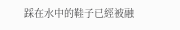踩在水中的鞋子已經被融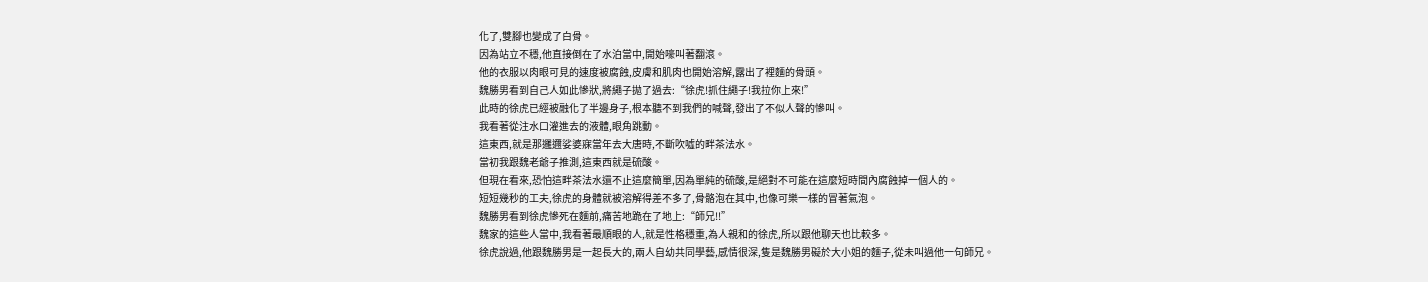化了,雙腳也變成了白骨。
因為站立不穩,他直接倒在了水泊當中,開始嚎叫著翻滾。
他的衣服以肉眼可見的速度被腐蝕,皮膚和肌肉也開始溶解,露出了裡麵的骨頭。
魏勝男看到自己人如此慘狀,將繩子拋了過去:“徐虎!抓住繩子!我拉你上來!”
此時的徐虎已經被融化了半邊身子,根本聽不到我們的喊聲,發出了不似人聲的慘叫。
我看著從注水口灌進去的液體,眼角跳動。
這東西,就是那邏邇娑婆寐當年去大唐時,不斷吹噓的畔茶法水。
當初我跟魏老爺子推測,這東西就是硫酸。
但現在看來,恐怕這畔茶法水還不止這麼簡單,因為單純的硫酸,是絕對不可能在這麼短時間內腐蝕掉一個人的。
短短幾秒的工夫,徐虎的身體就被溶解得差不多了,骨骼泡在其中,也像可樂一樣的冒著氣泡。
魏勝男看到徐虎慘死在麵前,痛苦地跪在了地上:“師兄!!”
魏家的這些人當中,我看著最順眼的人,就是性格穩重,為人親和的徐虎,所以跟他聊天也比較多。
徐虎說過,他跟魏勝男是一起長大的,兩人自幼共同學藝,感情很深,隻是魏勝男礙於大小姐的麵子,從未叫過他一句師兄。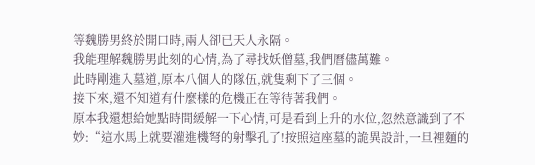等魏勝男終於開口時,兩人卻已天人永隔。
我能理解魏勝男此刻的心情,為了尋找妖僧墓,我們曆儘萬難。
此時剛進入墓道,原本八個人的隊伍,就隻剩下了三個。
接下來,還不知道有什麼樣的危機正在等待著我們。
原本我還想給她點時間緩解一下心情,可是看到上升的水位,忽然意識到了不妙:“這水馬上就要灌進機弩的射擊孔了!按照這座墓的詭異設計,一旦裡麵的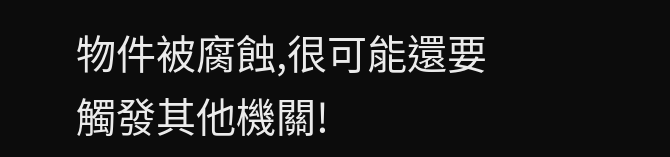物件被腐蝕,很可能還要觸發其他機關!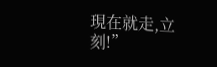現在就走,立刻!”